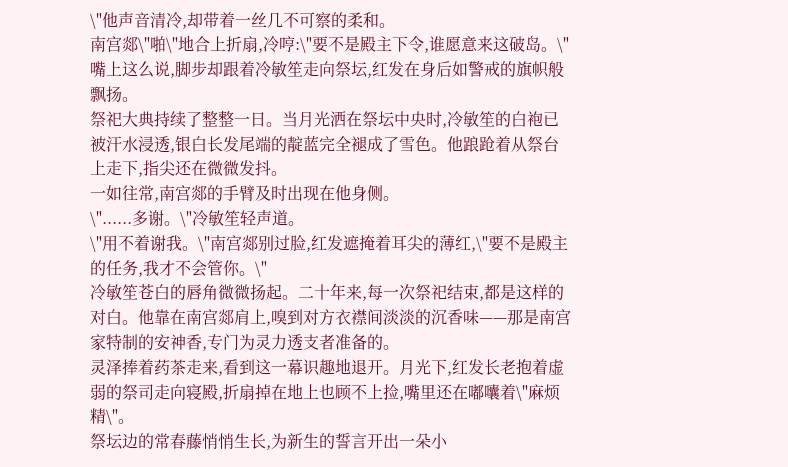\"他声音清冷,却带着一丝几不可察的柔和。
南宫郯\"啪\"地合上折扇,冷哼:\"要不是殿主下令,谁愿意来这破岛。\"嘴上这么说,脚步却跟着冷敏笙走向祭坛,红发在身后如警戒的旗帜般飘扬。
祭祀大典持续了整整一日。当月光洒在祭坛中央时,冷敏笙的白袍已被汗水浸透,银白长发尾端的靛蓝完全褪成了雪色。他踉跄着从祭台上走下,指尖还在微微发抖。
一如往常,南宫郯的手臂及时出现在他身侧。
\"......多谢。\"冷敏笙轻声道。
\"用不着谢我。\"南宫郯别过脸,红发遮掩着耳尖的薄红,\"要不是殿主的任务,我才不会管你。\"
冷敏笙苍白的唇角微微扬起。二十年来,每一次祭祀结束,都是这样的对白。他靠在南宫郯肩上,嗅到对方衣襟间淡淡的沉香味——那是南宫家特制的安神香,专门为灵力透支者准备的。
灵泽捧着药茶走来,看到这一幕识趣地退开。月光下,红发长老抱着虚弱的祭司走向寝殿,折扇掉在地上也顾不上捡,嘴里还在嘟囔着\"麻烦精\"。
祭坛边的常春藤悄悄生长,为新生的誓言开出一朵小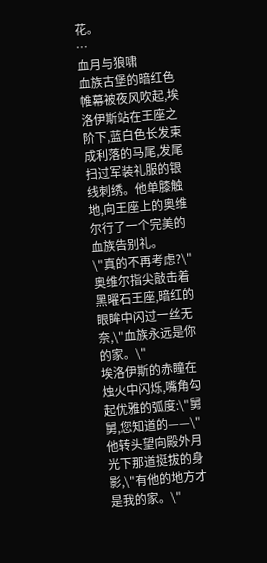花。
…
血月与狼啸
血族古堡的暗红色帷幕被夜风吹起,埃洛伊斯站在王座之阶下,蓝白色长发束成利落的马尾,发尾扫过军装礼服的银线刺绣。他单膝触地,向王座上的奥维尔行了一个完美的血族告别礼。
\"真的不再考虑?\"奥维尔指尖敲击着黑曜石王座,暗红的眼眸中闪过一丝无奈,\"血族永远是你的家。\"
埃洛伊斯的赤瞳在烛火中闪烁,嘴角勾起优雅的弧度:\"舅舅,您知道的——\"他转头望向殿外月光下那道挺拔的身影,\"有他的地方才是我的家。\"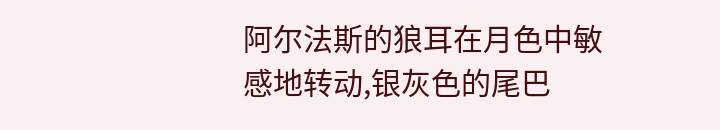阿尔法斯的狼耳在月色中敏感地转动,银灰色的尾巴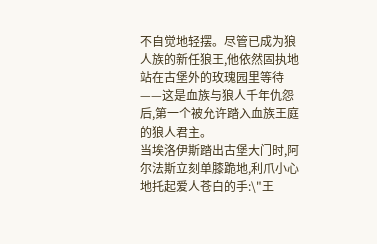不自觉地轻摆。尽管已成为狼人族的新任狼王,他依然固执地站在古堡外的玫瑰园里等待——这是血族与狼人千年仇怨后,第一个被允许踏入血族王庭的狼人君主。
当埃洛伊斯踏出古堡大门时,阿尔法斯立刻单膝跪地,利爪小心地托起爱人苍白的手:\"王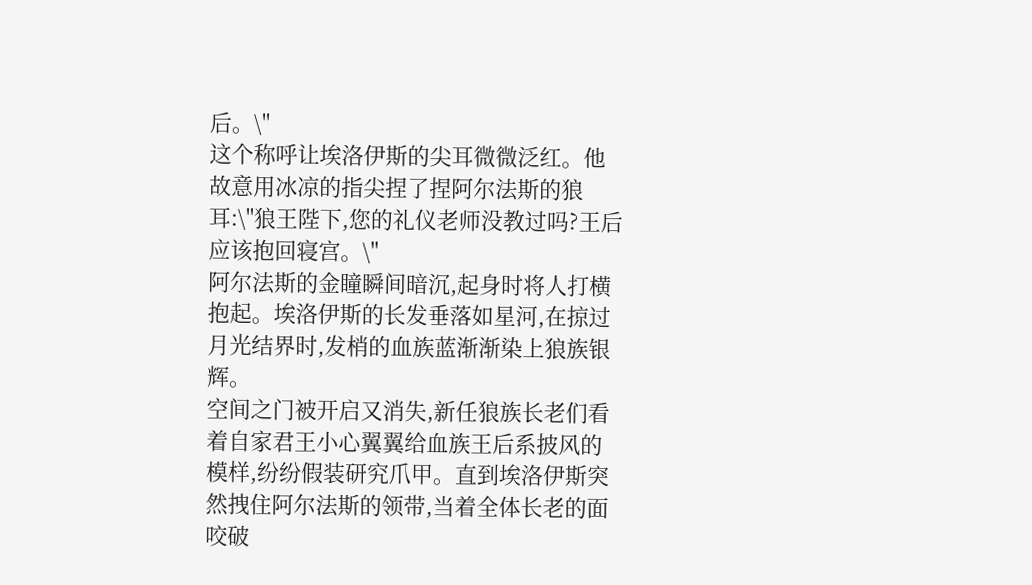后。\"
这个称呼让埃洛伊斯的尖耳微微泛红。他故意用冰凉的指尖捏了捏阿尔法斯的狼耳:\"狼王陛下,您的礼仪老师没教过吗?王后应该抱回寝宫。\"
阿尔法斯的金瞳瞬间暗沉,起身时将人打横抱起。埃洛伊斯的长发垂落如星河,在掠过月光结界时,发梢的血族蓝渐渐染上狼族银辉。
空间之门被开启又消失,新任狼族长老们看着自家君王小心翼翼给血族王后系披风的模样,纷纷假装研究爪甲。直到埃洛伊斯突然拽住阿尔法斯的领带,当着全体长老的面咬破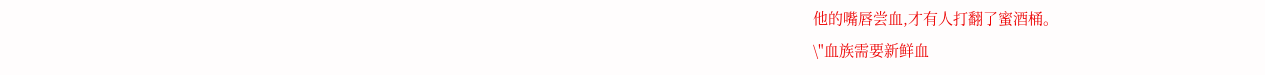他的嘴唇尝血,才有人打翻了蜜酒桶。
\"血族需要新鲜血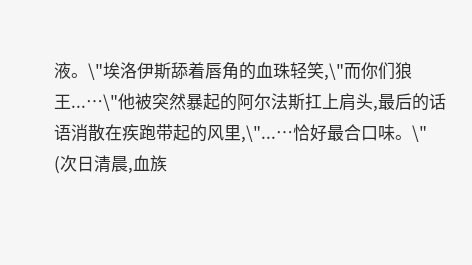液。\"埃洛伊斯舔着唇角的血珠轻笑,\"而你们狼王...…\"他被突然暴起的阿尔法斯扛上肩头,最后的话语消散在疾跑带起的风里,\"...…恰好最合口味。\"
(次日清晨,血族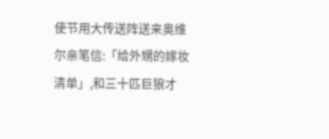使节用大传送阵送来奥维尔亲笔信:「给外甥的嫁妆清单」,和三十匹巨狼才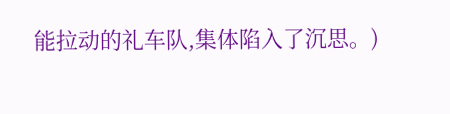能拉动的礼车队,集体陷入了沉思。)